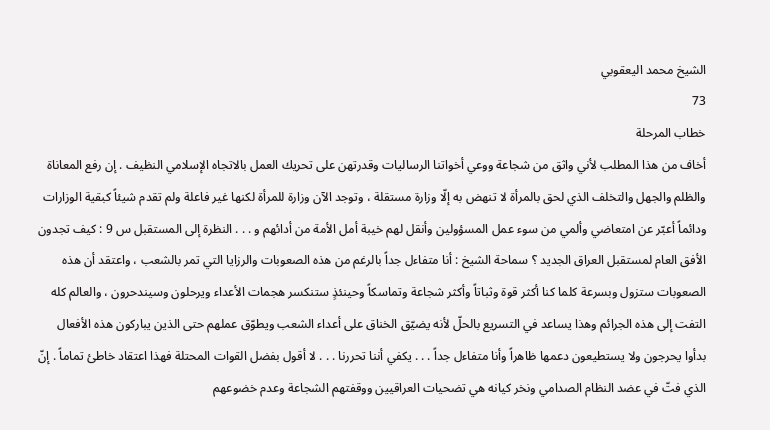الشيخ محمد اليعقوبي
73
خطاب المرحلة
أخاف من هذا المطلب لأني واثق من شجاعة ووعي أخواتنا الرساليات وقدرتهن على تحريك العمل بالاتجاه الإسلامي النظيف . إن رفع المعاناة والظلم والجهل والتخلف الذي لحق بالمرأة لا تنهض به إلّا وزارة مستقلة ، وتوجد الآن وزارة للمرأة لكنها غير فاعلة ولم تقدم شيئاً كبقية الوزارات ودائماً أعبّر عن امتعاضي وألمي من سوء عمل المسؤولين وأنقل لهم خيبة أمل الأمة من أدائهم و . . . النظرة إلى المستقبل س 9 : كيف تجدون الأفق العام لمستقبل العراق الجديد ؟ سماحة الشيخ : أنا متفاءل جداً بالرغم من هذه الصعوبات والرزايا التي تمر بالشعب ، واعتقد أن هذه الصعوبات ستزول وبسرعة كلما كنا أكثر قوة وثباتاً وأكثر شجاعة وتماسكاً وحينئذٍ ستنكسر هجمات الأعداء ويرحلون وسيندحرون ، والعالم كله التفت إلى هذه الجرائم وهذا يساعد في التسريع بالحلّ لأنه يضيّق الخناق على أعداء الشعب ويطوّق عملهم حتى الذين يباركون هذه الأفعال بدأوا يحرجون ولا يستطيعون دعمها ظاهراً وأنا متفاءل جداً . . . يكفي أننا تحررنا . . . لا أقول بفضل القوات المحتلة فهذا اعتقاد خاطئ تماماً . إنّ الذي فتّ في عضد النظام الصدامي ونخر كيانه هي تضحيات العراقيين ووقفتهم الشجاعة وعدم خضوعهم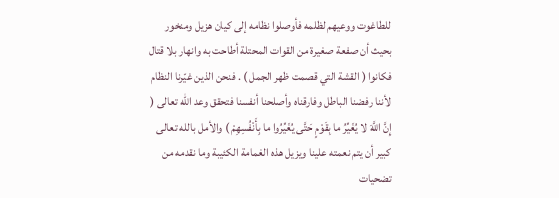للطاغوت ووعيهم لظلمه فأوصلوا نظامه إلى كيان هزيل ومنخور بحيث أن صفعة صغيرة من القوات المحتلة أطاحت به وانهار بلا قتال فكانوا ( القشة التي قصمت ظهر الجمل ) . فنحن الذين غيّرنا النظام لأننا رفضنا الباطل وفارقناه وأصلحنا أنفسنا فتحقق وعد الله تعالى ( إِنَّ اللَّهَ لا يُغَيِّرُ ما بِقَوْمٍ حَتَّى يُغَيِّرُوا ما بِأَنْفُسِهِمْ ) والأمل بالله تعالى كبير أن يتم نعمته علينا ويزيل هذه الغمامة الكئيبة وما نقدمه من تضحيات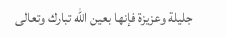جليلة وعزيزة فإنها بعين الله تبارك وتعالى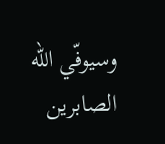وسيوفّي الله الصابرين